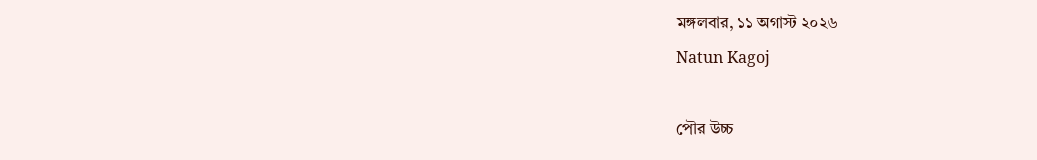মঙ্গলবার, ১১ অগাস্ট ২০২৬
Natun Kagoj

পৌর উচ্চ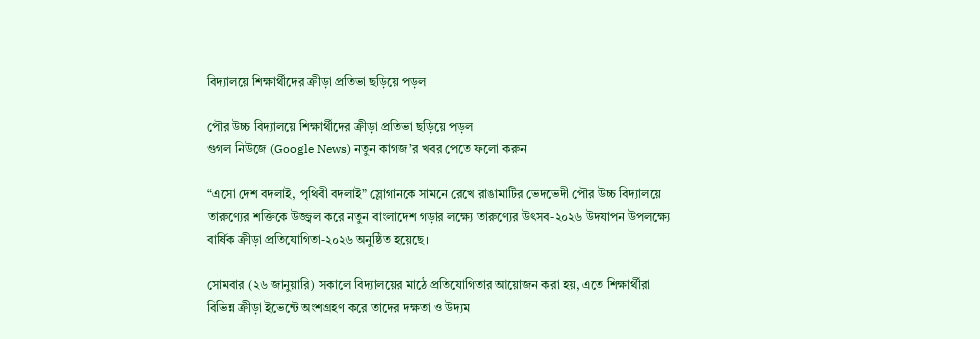বিদ্যালয়ে শিক্ষার্থীদের ক্রীড়া প্রতিভা ছড়িয়ে পড়ল

পৌর উচ্চ বিদ্যালয়ে শিক্ষার্থীদের ক্রীড়া প্রতিভা ছড়িয়ে পড়ল
গুগল নিউজে (Google News) নতুন কাগজ’র খবর পেতে ফলো করুন

“এসো দেশ বদলাই, পৃথিবী বদলাই” স্লোগানকে সামনে রেখে রাঙামাটির ভেদভেদী পৌর উচ্চ বিদ্যালয়ে তারুণ্যের শক্তিকে উজ্জ্বল করে নতুন বাংলাদেশ গড়ার লক্ষ্যে তারুণ্যের উৎসব-২০২৬ উদযাপন উপলক্ষ্যে বার্ষিক ক্রীড়া প্রতিযোগিতা-২০২৬ অনুষ্ঠিত হয়েছে।

সোমবার (২৬ জানুয়ারি) সকালে বিদ্যালয়ের মাঠে প্রতিযোগিতার আয়োজন করা হয়, এতে শিক্ষার্থীরা বিভিন্ন ক্রীড়া ইভেন্টে অংশগ্রহণ করে তাদের দক্ষতা ও উদ্যম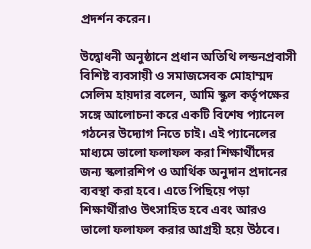প্রদর্শন করেন।

উদ্বোধনী অনুষ্ঠানে প্রধান অতিথি লন্ডনপ্রবাসী বিশিষ্ট ব্যবসায়ী ও সমাজসেবক মোহাম্মদ সেলিম হায়দার বলেন, আমি স্কুল কর্তৃপক্ষের সঙ্গে আলোচনা করে একটি বিশেষ প্যানেল গঠনের উদ্যোগ নিতে চাই। এই প্যানেলের মাধ্যমে ভালো ফলাফল করা শিক্ষার্থীদের জন্য স্কলারশিপ ও আর্থিক অনুদান প্রদানের ব্যবস্থা করা হবে। এতে পিছিয়ে পড়া শিক্ষার্থীরাও উৎসাহিত হবে এবং আরও ভালো ফলাফল করার আগ্রহী হয়ে উঠবে।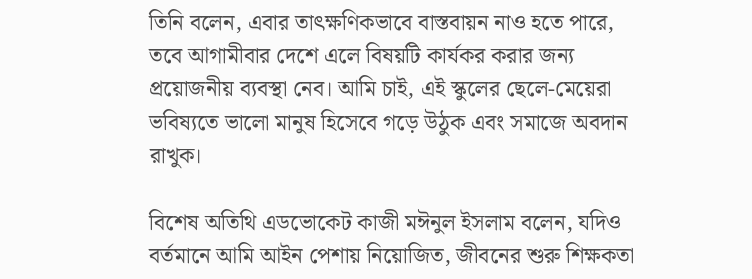তিনি বলেন, এবার তাৎক্ষণিকভাবে বাস্তবায়ন নাও হতে পারে, তবে আগামীবার দেশে এলে বিষয়টি কার্যকর করার জন্য প্রয়োজনীয় ব্যবস্থা নেব। আমি চাই, এই স্কুলের ছেলে-মেয়েরা ভবিষ্যতে ভালো মানুষ হিসেবে গড়ে উঠুক এবং সমাজে অবদান রাখুক।

বিশেষ অতিথি এডভোকেট কাজী মঈনুল ইসলাম বলেন, যদিও বর্তমানে আমি আইন পেশায় নিয়োজিত, জীবনের শুরু শিক্ষকতা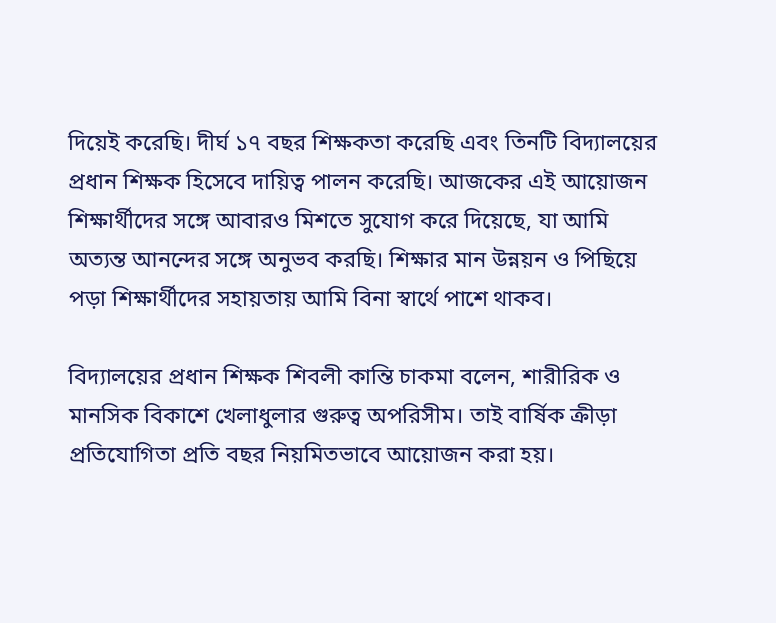দিয়েই করেছি। দীর্ঘ ১৭ বছর শিক্ষকতা করেছি এবং তিনটি বিদ্যালয়ের প্রধান শিক্ষক হিসেবে দায়িত্ব পালন করেছি। আজকের এই আয়োজন শিক্ষার্থীদের সঙ্গে আবারও মিশতে সুযোগ করে দিয়েছে, যা আমি অত্যন্ত আনন্দের সঙ্গে অনুভব করছি। শিক্ষার মান উন্নয়ন ও পিছিয়ে পড়া শিক্ষার্থীদের সহায়তায় আমি বিনা স্বার্থে পাশে থাকব।

বিদ্যালয়ের প্রধান শিক্ষক শিবলী কান্তি চাকমা বলেন, শারীরিক ও মানসিক বিকাশে খেলাধুলার গুরুত্ব অপরিসীম। তাই বার্ষিক ক্রীড়া প্রতিযোগিতা প্রতি বছর নিয়মিতভাবে আয়োজন করা হয়।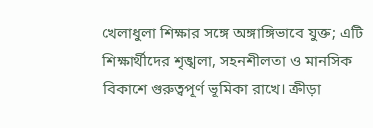খেলাধুলা শিক্ষার সঙ্গে অঙ্গাঙ্গিভাবে যুক্ত; এটি শিক্ষার্থীদের শৃঙ্খলা, সহনশীলতা ও মানসিক বিকাশে গুরুত্বপূর্ণ ভূমিকা রাখে। ক্রীড়া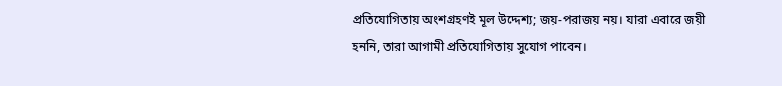প্রতিযোগিতায় অংশগ্রহণই মূল উদ্দেশ্য; জয়-পরাজয় নয়। যারা এবারে জয়ী হননি, তারা আগামী প্রতিযোগিতায় সুযোগ পাবেন।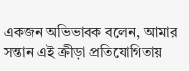একজন অভিভাবক বলেন, আমার সন্তান এই ক্রীড়া প্রতিযোগিতায়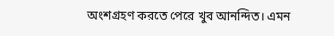অংশগ্রহণ করতে পেরে খুব আনন্দিত। এমন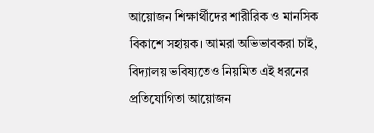আয়োজন শিক্ষার্থীদের শারীরিক ও মানসিক বিকাশে সহায়ক। আমরা অভিভাবকরা চাই, বিদ্যালয় ভবিষ্যতেও নিয়মিত এই ধরনের প্রতিযোগিতা আয়োজন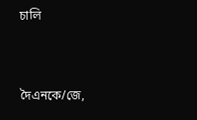চালি


দৈএনকে/জে,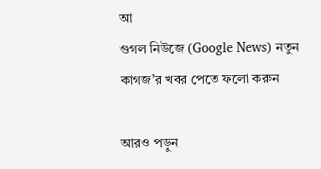আ
গুগল নিউজে (Google News) নতুন কাগজ’র খবর পেতে ফলো করুন

আরও পড়ুন